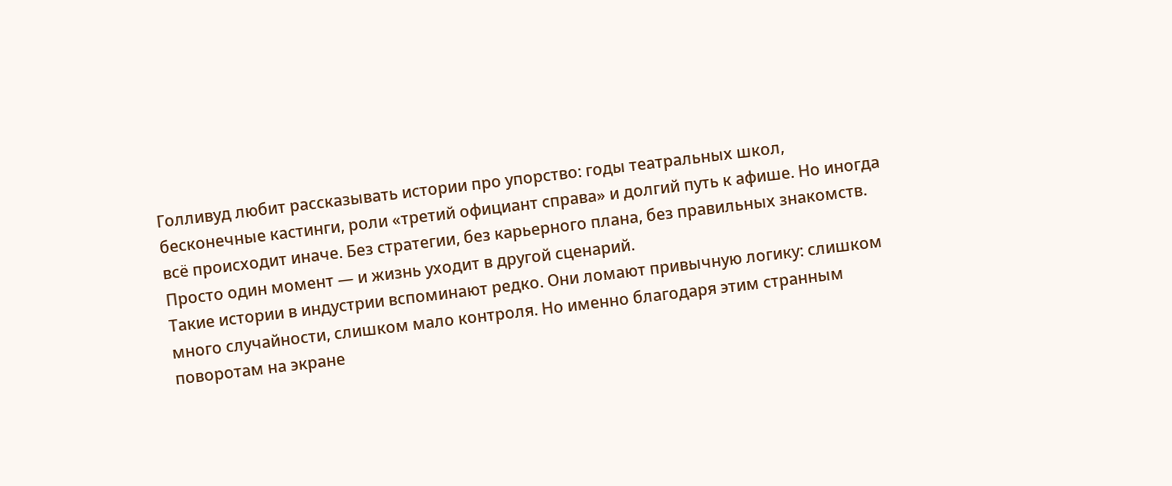Голливуд любит рассказывать истории про упорство: годы театральных школ, бесконечные кастинги, роли «третий официант справа» и долгий путь к афише. Но иногда всё происходит иначе. Без стратегии, без карьерного плана, без правильных знакомств. Просто один момент — и жизнь уходит в другой сценарий.
Такие истории в индустрии вспоминают редко. Они ломают привычную логику: слишком много случайности, слишком мало контроля. Но именно благодаря этим странным поворотам на экране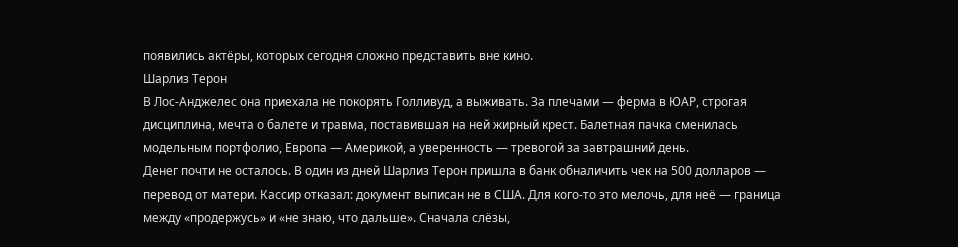появились актёры, которых сегодня сложно представить вне кино.
Шарлиз Терон
В Лос-Анджелес она приехала не покорять Голливуд, а выживать. За плечами — ферма в ЮАР, строгая дисциплина, мечта о балете и травма, поставившая на ней жирный крест. Балетная пачка сменилась модельным портфолио, Европа — Америкой, а уверенность — тревогой за завтрашний день.
Денег почти не осталось. В один из дней Шарлиз Терон пришла в банк обналичить чек на 500 долларов — перевод от матери. Кассир отказал: документ выписан не в США. Для кого-то это мелочь, для неё — граница между «продержусь» и «не знаю, что дальше». Сначала слёзы,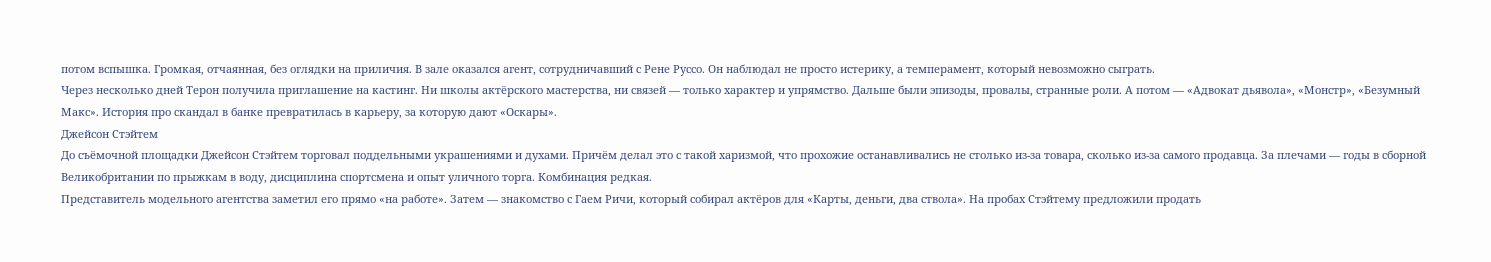потом вспышка. Громкая, отчаянная, без оглядки на приличия. В зале оказался агент, сотрудничавший с Рене Руссо. Он наблюдал не просто истерику, а темперамент, который невозможно сыграть.
Через несколько дней Терон получила приглашение на кастинг. Ни школы актёрского мастерства, ни связей — только характер и упрямство. Дальше были эпизоды, провалы, странные роли. А потом — «Адвокат дьявола», «Монстр», «Безумный Макс». История про скандал в банке превратилась в карьеру, за которую дают «Оскары».
Джейсон Стэйтем
До съёмочной площадки Джейсон Стэйтем торговал поддельными украшениями и духами. Причём делал это с такой харизмой, что прохожие останавливались не столько из-за товара, сколько из-за самого продавца. За плечами — годы в сборной Великобритании по прыжкам в воду, дисциплина спортсмена и опыт уличного торга. Комбинация редкая.
Представитель модельного агентства заметил его прямо «на работе». Затем — знакомство с Гаем Ричи, который собирал актёров для «Карты, деньги, два ствола». На пробах Стэйтему предложили продать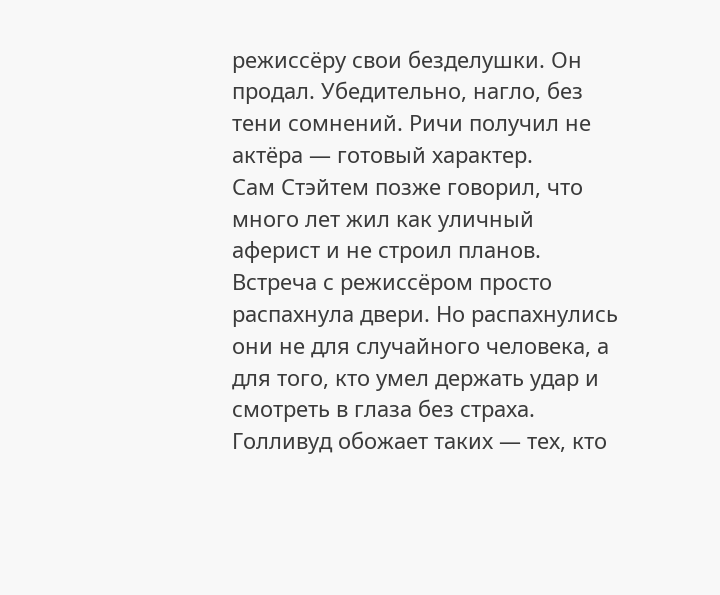режиссёру свои безделушки. Он продал. Убедительно, нагло, без тени сомнений. Ричи получил не актёра — готовый характер.
Сам Стэйтем позже говорил, что много лет жил как уличный аферист и не строил планов. Встреча с режиссёром просто распахнула двери. Но распахнулись они не для случайного человека, а для того, кто умел держать удар и смотреть в глаза без страха. Голливуд обожает таких — тех, кто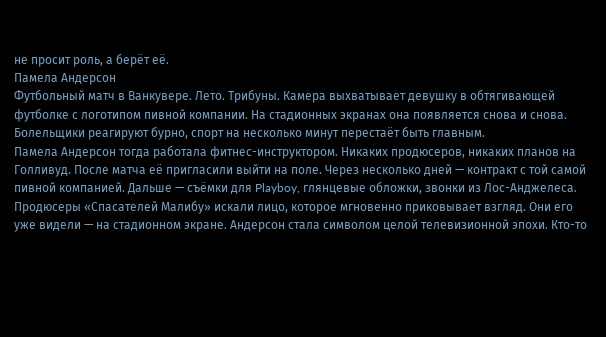не просит роль, а берёт её.
Памела Андерсон
Футбольный матч в Ванкувере. Лето. Трибуны. Камера выхватывает девушку в обтягивающей футболке с логотипом пивной компании. На стадионных экранах она появляется снова и снова. Болельщики реагируют бурно, спорт на несколько минут перестаёт быть главным.
Памела Андерсон тогда работала фитнес-инструктором. Никаких продюсеров, никаких планов на Голливуд. После матча её пригласили выйти на поле. Через несколько дней — контракт с той самой пивной компанией. Дальше — съёмки для Playboy, глянцевые обложки, звонки из Лос-Анджелеса.
Продюсеры «Спасателей Малибу» искали лицо, которое мгновенно приковывает взгляд. Они его уже видели — на стадионном экране. Андерсон стала символом целой телевизионной эпохи. Кто-то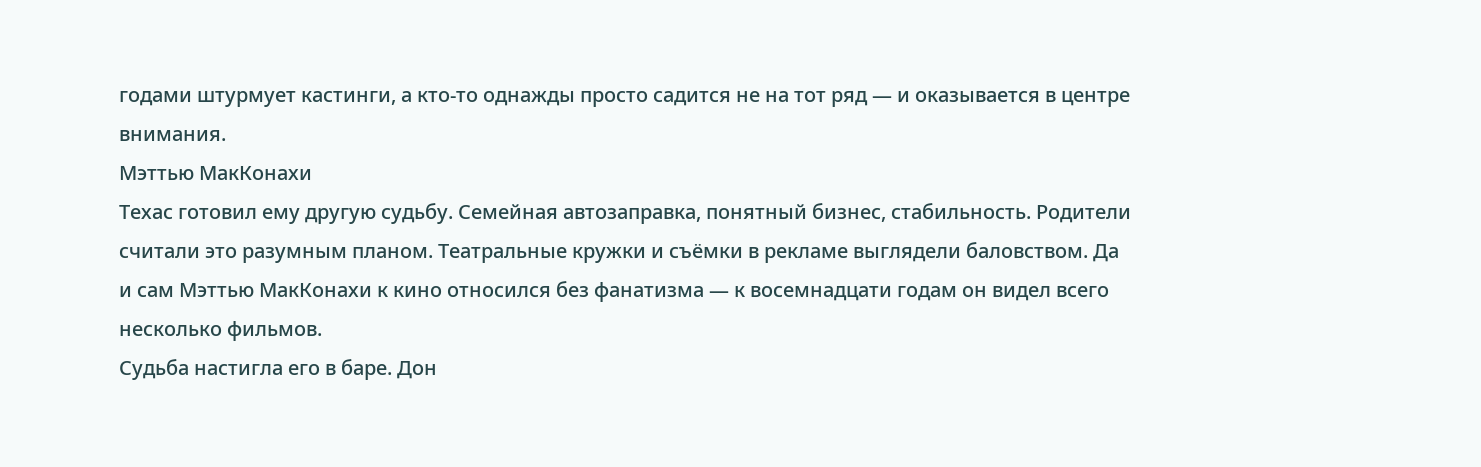годами штурмует кастинги, а кто-то однажды просто садится не на тот ряд — и оказывается в центре внимания.
Мэттью МакКонахи
Техас готовил ему другую судьбу. Семейная автозаправка, понятный бизнес, стабильность. Родители считали это разумным планом. Театральные кружки и съёмки в рекламе выглядели баловством. Да и сам Мэттью МакКонахи к кино относился без фанатизма — к восемнадцати годам он видел всего несколько фильмов.
Судьба настигла его в баре. Дон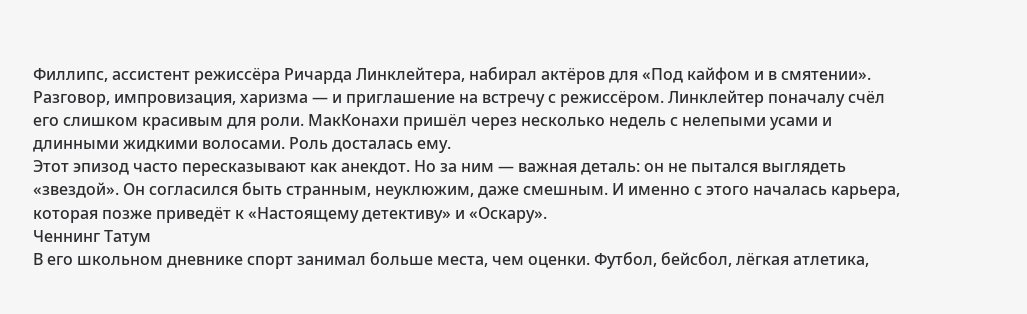Филлипс, ассистент режиссёра Ричарда Линклейтера, набирал актёров для «Под кайфом и в смятении». Разговор, импровизация, харизма — и приглашение на встречу с режиссёром. Линклейтер поначалу счёл его слишком красивым для роли. МакКонахи пришёл через несколько недель с нелепыми усами и длинными жидкими волосами. Роль досталась ему.
Этот эпизод часто пересказывают как анекдот. Но за ним — важная деталь: он не пытался выглядеть «звездой». Он согласился быть странным, неуклюжим, даже смешным. И именно с этого началась карьера, которая позже приведёт к «Настоящему детективу» и «Оскару».
Ченнинг Татум
В его школьном дневнике спорт занимал больше места, чем оценки. Футбол, бейсбол, лёгкая атлетика,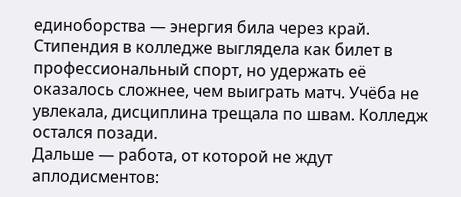единоборства — энергия била через край. Стипендия в колледже выглядела как билет в профессиональный спорт, но удержать её оказалось сложнее, чем выиграть матч. Учёба не увлекала, дисциплина трещала по швам. Колледж остался позади.
Дальше — работа, от которой не ждут аплодисментов: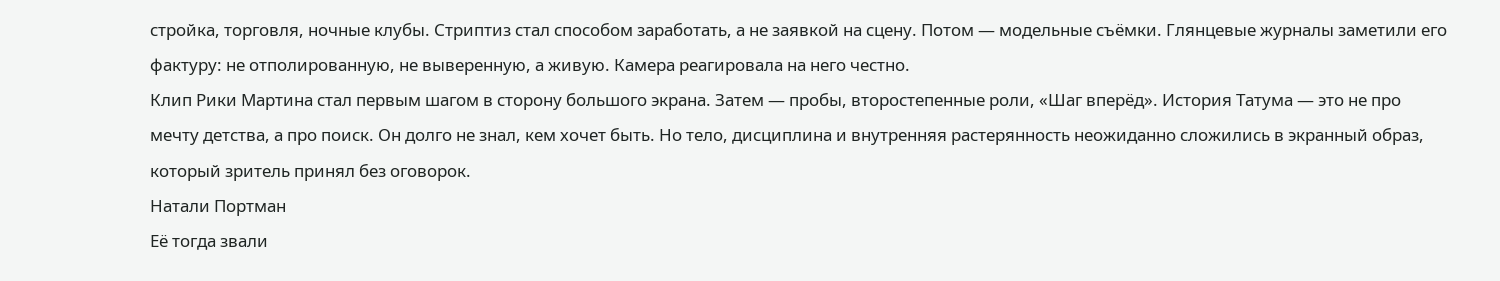стройка, торговля, ночные клубы. Стриптиз стал способом заработать, а не заявкой на сцену. Потом — модельные съёмки. Глянцевые журналы заметили его фактуру: не отполированную, не выверенную, а живую. Камера реагировала на него честно.
Клип Рики Мартина стал первым шагом в сторону большого экрана. Затем — пробы, второстепенные роли, «Шаг вперёд». История Татума — это не про мечту детства, а про поиск. Он долго не знал, кем хочет быть. Но тело, дисциплина и внутренняя растерянность неожиданно сложились в экранный образ, который зритель принял без оговорок.
Натали Портман
Её тогда звали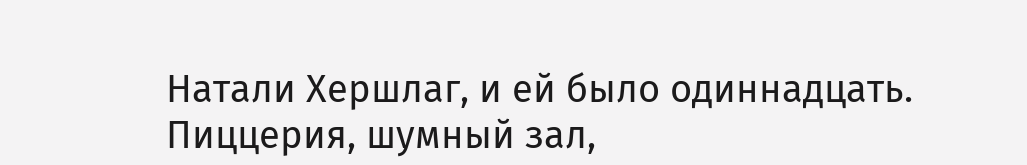Натали Хершлаг, и ей было одиннадцать. Пиццерия, шумный зал,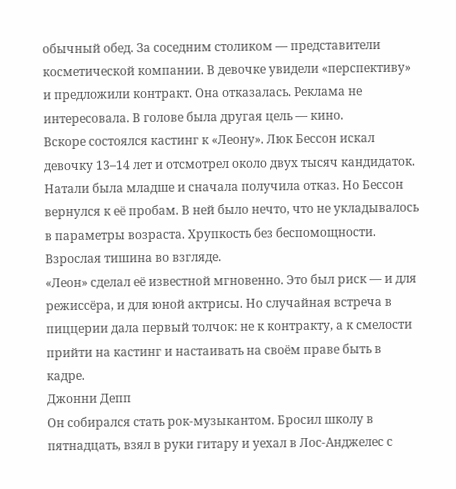обычный обед. За соседним столиком — представители косметической компании. В девочке увидели «перспективу» и предложили контракт. Она отказалась. Реклама не интересовала. В голове была другая цель — кино.
Вскоре состоялся кастинг к «Леону». Люк Бессон искал девочку 13–14 лет и отсмотрел около двух тысяч кандидаток. Натали была младше и сначала получила отказ. Но Бессон вернулся к её пробам. В ней было нечто, что не укладывалось в параметры возраста. Хрупкость без беспомощности. Взрослая тишина во взгляде.
«Леон» сделал её известной мгновенно. Это был риск — и для режиссёра, и для юной актрисы. Но случайная встреча в пиццерии дала первый толчок: не к контракту, а к смелости прийти на кастинг и настаивать на своём праве быть в кадре.
Джонни Депп
Он собирался стать рок-музыкантом. Бросил школу в пятнадцать, взял в руки гитару и уехал в Лос-Анджелес с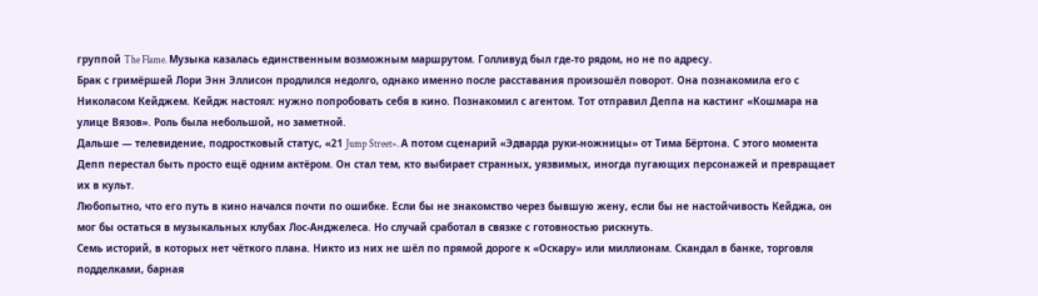группой The Flame. Музыка казалась единственным возможным маршрутом. Голливуд был где-то рядом, но не по адресу.
Брак с гримёршей Лори Энн Эллисон продлился недолго, однако именно после расставания произошёл поворот. Она познакомила его с Николасом Кейджем. Кейдж настоял: нужно попробовать себя в кино. Познакомил с агентом. Тот отправил Деппа на кастинг «Кошмара на улице Вязов». Роль была небольшой, но заметной.
Дальше — телевидение, подростковый статус, «21 Jump Street». А потом сценарий «Эдварда руки-ножницы» от Тима Бёртона. С этого момента Депп перестал быть просто ещё одним актёром. Он стал тем, кто выбирает странных, уязвимых, иногда пугающих персонажей и превращает их в культ.
Любопытно, что его путь в кино начался почти по ошибке. Если бы не знакомство через бывшую жену, если бы не настойчивость Кейджа, он мог бы остаться в музыкальных клубах Лос-Анджелеса. Но случай сработал в связке с готовностью рискнуть.
Семь историй, в которых нет чёткого плана. Никто из них не шёл по прямой дороге к «Оскару» или миллионам. Скандал в банке, торговля подделками, барная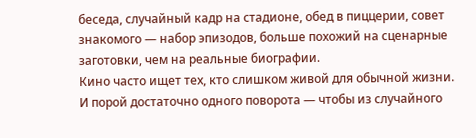беседа, случайный кадр на стадионе, обед в пиццерии, совет знакомого — набор эпизодов, больше похожий на сценарные заготовки, чем на реальные биографии.
Кино часто ищет тех, кто слишком живой для обычной жизни. И порой достаточно одного поворота — чтобы из случайного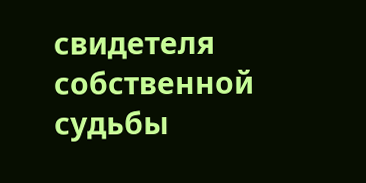свидетеля собственной судьбы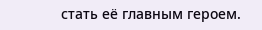стать её главным героем.